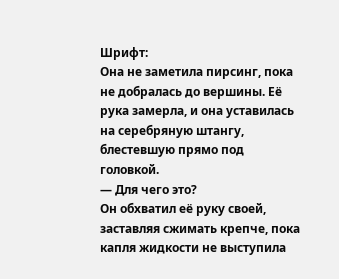Шрифт:
Она не заметила пирсинг, пока не добралась до вершины. Её рука замерла, и она уставилась на серебряную штангу, блестевшую прямо под головкой.
— Для чего это?
Он обхватил её руку своей, заставляя сжимать крепче, пока капля жидкости не выступила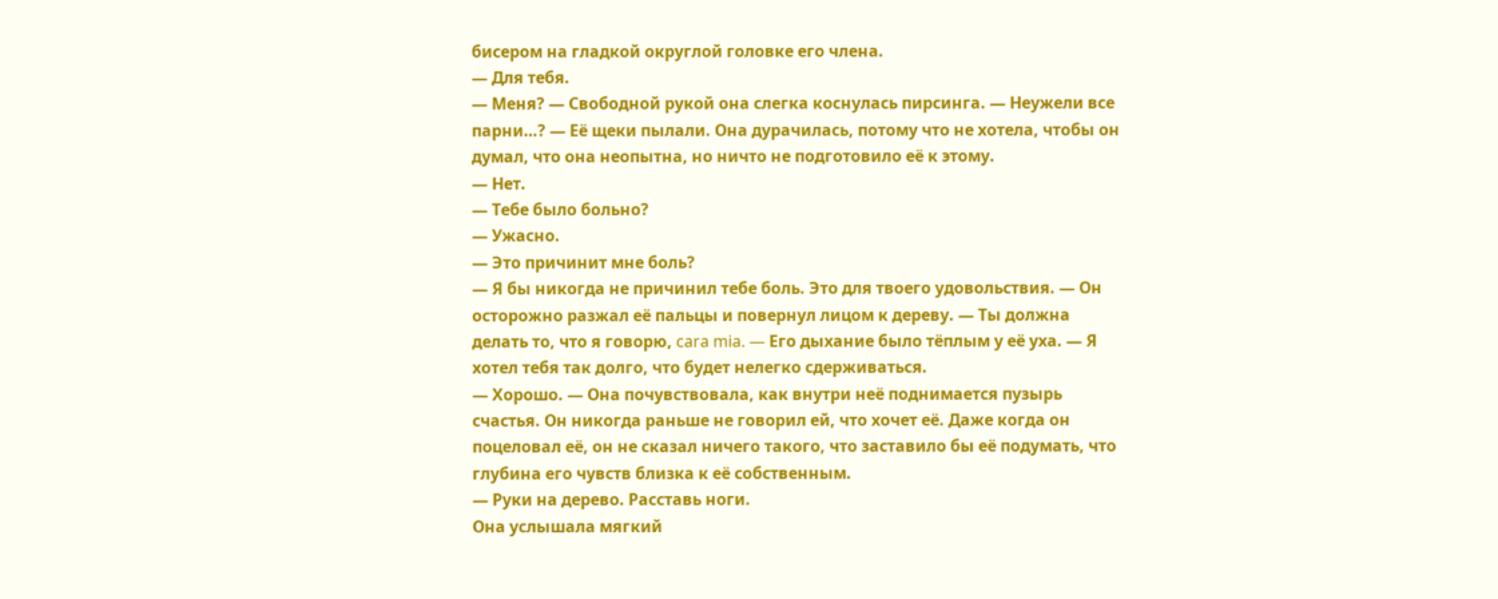бисером на гладкой округлой головке его члена.
— Для тебя.
— Меня? — Свободной рукой она слегка коснулась пирсинга. — Неужели все парни…? — Её щеки пылали. Она дурачилась, потому что не хотела, чтобы он думал, что она неопытна, но ничто не подготовило её к этому.
— Нет.
— Тебе было больно?
— Ужасно.
— Это причинит мне боль?
— Я бы никогда не причинил тебе боль. Это для твоего удовольствия. — Он осторожно разжал её пальцы и повернул лицом к дереву. — Ты должна делать то, что я говорю, cara mia. — Его дыхание было тёплым у её уха. — Я хотел тебя так долго, что будет нелегко сдерживаться.
— Хорошо. — Она почувствовала, как внутри неё поднимается пузырь счастья. Он никогда раньше не говорил ей, что хочет её. Даже когда он поцеловал её, он не сказал ничего такого, что заставило бы её подумать, что глубина его чувств близка к её собственным.
— Руки на дерево. Расставь ноги.
Она услышала мягкий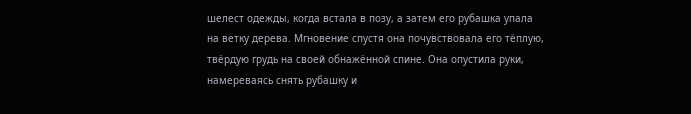шелест одежды, когда встала в позу, а затем его рубашка упала на ветку дерева. Мгновение спустя она почувствовала его тёплую, твёрдую грудь на своей обнажённой спине. Она опустила руки, намереваясь снять рубашку и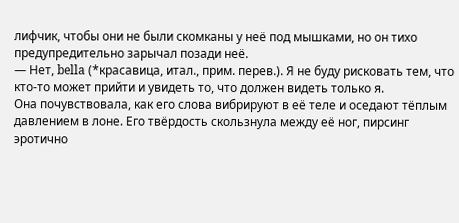лифчик, чтобы они не были скомканы у неё под мышками, но он тихо предупредительно зарычал позади неё.
— Нет, bella (*красавица, итал., прим. перев.). Я не буду рисковать тем, что кто-то может прийти и увидеть то, что должен видеть только я.
Она почувствовала, как его слова вибрируют в её теле и оседают тёплым давлением в лоне. Его твёрдость скользнула между её ног, пирсинг эротично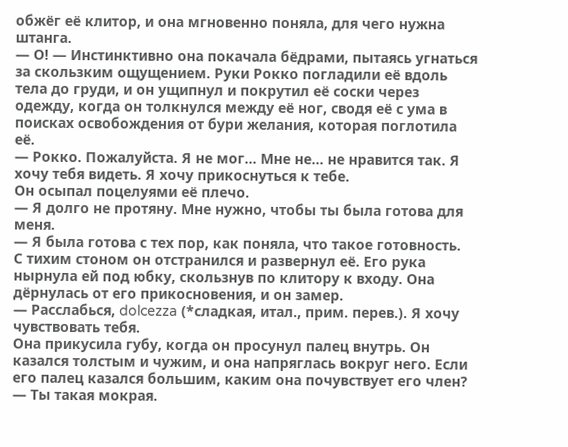обжёг её клитор, и она мгновенно поняла, для чего нужна штанга.
— О! — Инстинктивно она покачала бёдрами, пытаясь угнаться за скользким ощущением. Руки Рокко погладили её вдоль тела до груди, и он ущипнул и покрутил её соски через одежду, когда он толкнулся между её ног, сводя её с ума в поисках освобождения от бури желания, которая поглотила её.
— Рокко. Пожалуйста. Я не мог… Мне не… не нравится так. Я хочу тебя видеть. Я хочу прикоснуться к тебе.
Он осыпал поцелуями её плечо.
— Я долго не протяну. Мне нужно, чтобы ты была готова для меня.
— Я была готова с тех пор, как поняла, что такое готовность.
С тихим стоном он отстранился и развернул её. Его рука нырнула ей под юбку, скользнув по клитору к входу. Она дёрнулась от его прикосновения, и он замер.
— Расслабься, dolcezza (*сладкая, итал., прим. перев.). Я хочу чувствовать тебя.
Она прикусила губу, когда он просунул палец внутрь. Он казался толстым и чужим, и она напряглась вокруг него. Если его палец казался большим, каким она почувствует его член?
— Ты такая мокрая.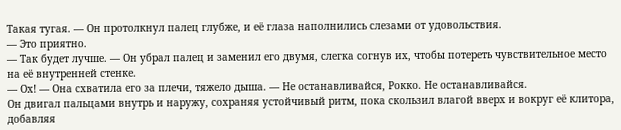Такая тугая. — Он протолкнул палец глубже, и её глаза наполнились слезами от удовольствия.
— Это приятно.
— Так будет лучше. — Он убрал палец и заменил его двумя, слегка согнув их, чтобы потереть чувствительное место на её внутренней стенке.
— Ох! — Она схватила его за плечи, тяжело дыша. — Не останавливайся, Рокко. Не останавливайся.
Он двигал пальцами внутрь и наружу, сохраняя устойчивый ритм, пока скользил влагой вверх и вокруг её клитора, добавляя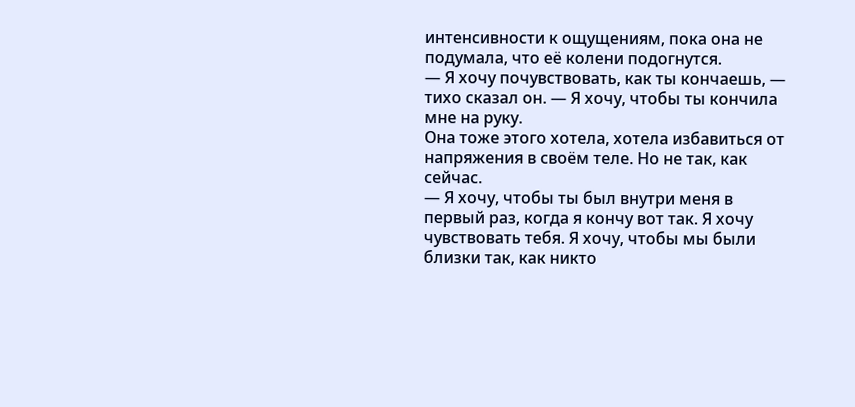интенсивности к ощущениям, пока она не подумала, что её колени подогнутся.
— Я хочу почувствовать, как ты кончаешь, — тихо сказал он. — Я хочу, чтобы ты кончила мне на руку.
Она тоже этого хотела, хотела избавиться от напряжения в своём теле. Но не так, как сейчас.
— Я хочу, чтобы ты был внутри меня в первый раз, когда я кончу вот так. Я хочу чувствовать тебя. Я хочу, чтобы мы были близки так, как никто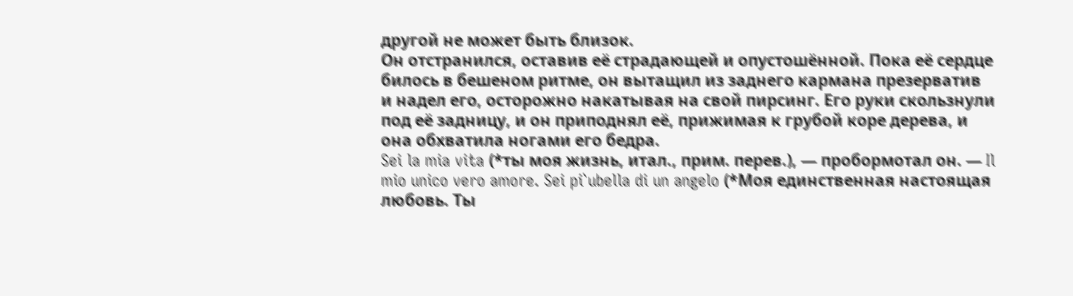другой не может быть близок.
Он отстранился, оставив её страдающей и опустошённой. Пока её сердце билось в бешеном ритме, он вытащил из заднего кармана презерватив и надел его, осторожно накатывая на свой пирсинг. Его руки скользнули под её задницу, и он приподнял её, прижимая к грубой коре дерева, и она обхватила ногами его бедра.
Sei la mia vita (*ты моя жизнь, итал., прим. перев.), — пробормотал он. — Il mio unico vero amore. Sei pi`ubella di un angelo (*Моя единственная настоящая любовь. Ты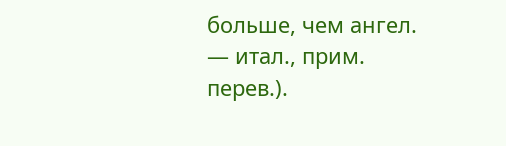больше, чем ангел. — итал., прим. перев.).